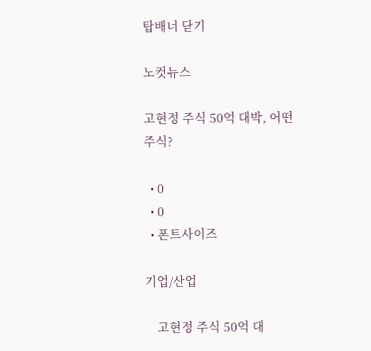탑배너 닫기

노컷뉴스

고현정 주식 50억 대박, 어떤 주식?

  • 0
  • 0
  • 폰트사이즈

기업/산업

    고현정 주식 50억 대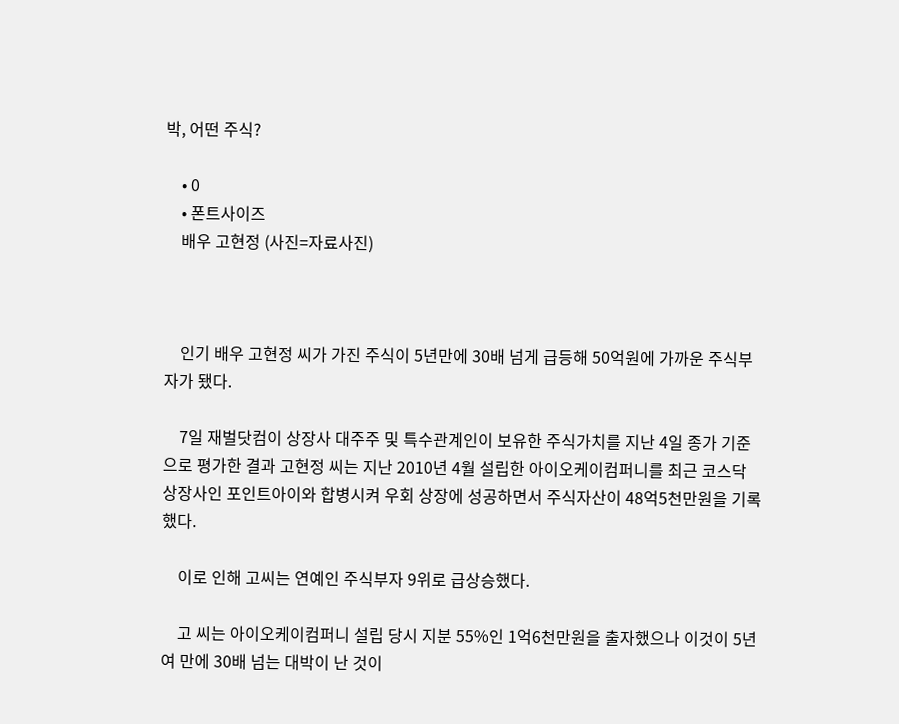박, 어떤 주식?

    • 0
    • 폰트사이즈
    배우 고현정 (사진=자료사진)



    인기 배우 고현정 씨가 가진 주식이 5년만에 30배 넘게 급등해 50억원에 가까운 주식부자가 됐다.

    7일 재벌닷컴이 상장사 대주주 및 특수관계인이 보유한 주식가치를 지난 4일 종가 기준으로 평가한 결과 고현정 씨는 지난 2010년 4월 설립한 아이오케이컴퍼니를 최근 코스닥 상장사인 포인트아이와 합병시켜 우회 상장에 성공하면서 주식자산이 48억5천만원을 기록했다.

    이로 인해 고씨는 연예인 주식부자 9위로 급상승했다.

    고 씨는 아이오케이컴퍼니 설립 당시 지분 55%인 1억6천만원을 출자했으나 이것이 5년여 만에 30배 넘는 대박이 난 것이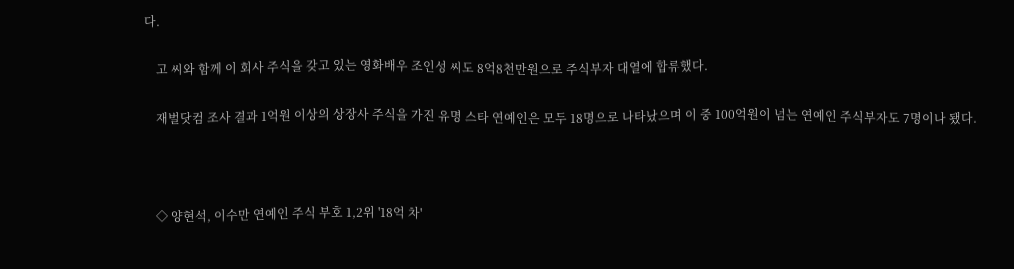다.

    고 씨와 함께 이 회사 주식을 갖고 있는 영화배우 조인성 씨도 8억8천만원으로 주식부자 대열에 합류했다.

    재벌닷컴 조사 결과 1억원 이상의 상장사 주식을 가진 유명 스타 연예인은 모두 18명으로 나타났으며 이 중 100억원이 넘는 연예인 주식부자도 7명이나 됐다.



    ◇ 양현석, 이수만 연예인 주식 부호 1,2위 '18억 차'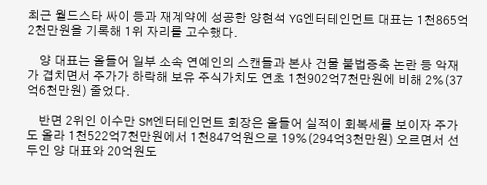최근 월드스타 싸이 등과 재계약에 성공한 양현석 YG엔터테인먼트 대표는 1천865억2천만원을 기록해 1위 자리를 고수했다.

    양 대표는 올들어 일부 소속 연예인의 스캔들과 본사 건물 불법증축 논란 등 악재가 겹치면서 주가가 하락해 보유 주식가치도 연초 1천902억7천만원에 비해 2%(37억6천만원) 줄었다.

    반면 2위인 이수만 SM엔터테인먼트 회장은 올들어 실적이 회복세를 보이자 주가도 올라 1천522억7천만원에서 1천847억원으로 19%(294억3천만원) 오르면서 선두인 양 대표와 20억원도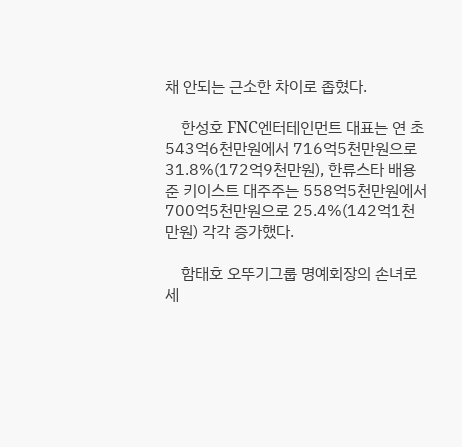채 안되는 근소한 차이로 좁혔다.

    한성호 FNC엔터테인먼트 대표는 연 초 543억6천만원에서 716억5천만원으로 31.8%(172억9천만원), 한류스타 배용준 키이스트 대주주는 558억5천만원에서 700억5천만원으로 25.4%(142억1천만원) 각각 증가했다.

    함태호 오뚜기그룹 명예회장의 손녀로 세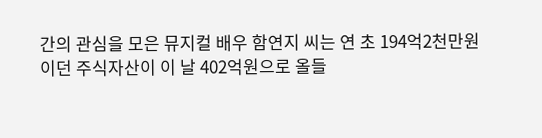간의 관심을 모은 뮤지컬 배우 함연지 씨는 연 초 194억2천만원이던 주식자산이 이 날 402억원으로 올들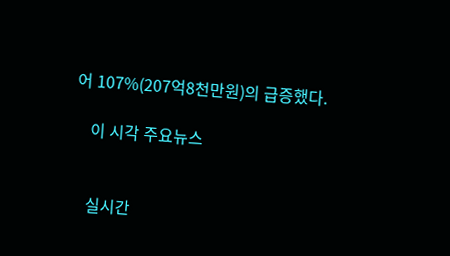어 107%(207억8천만원)의 급증했다.

    이 시각 주요뉴스


    실시간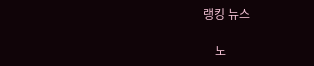랭킹 뉴스

    노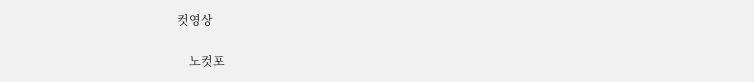컷영상

    노컷포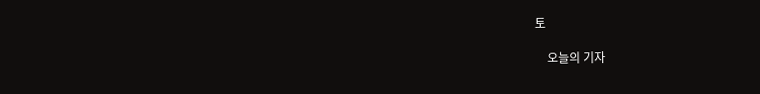토

    오늘의 기자